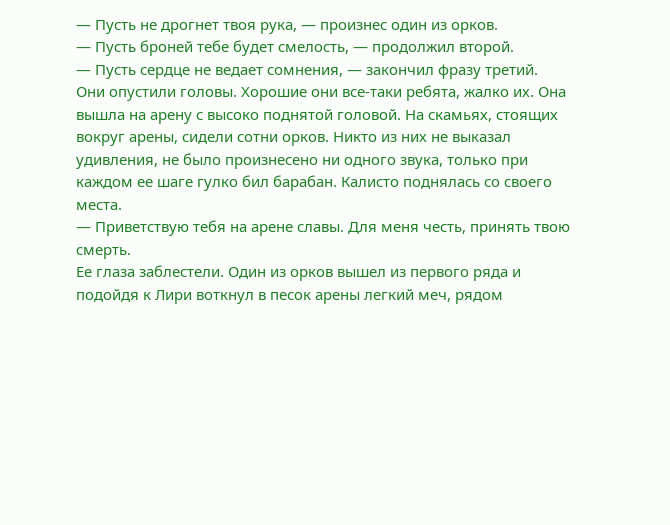— Пусть не дрогнет твоя рука, — произнес один из орков.
— Пусть броней тебе будет смелость, — продолжил второй.
— Пусть сердце не ведает сомнения, — закончил фразу третий.
Они опустили головы. Хорошие они все-таки ребята, жалко их. Она вышла на арену с высоко поднятой головой. На скамьях, стоящих вокруг арены, сидели сотни орков. Никто из них не выказал удивления, не было произнесено ни одного звука, только при каждом ее шаге гулко бил барабан. Калисто поднялась со своего места.
— Приветствую тебя на арене славы. Для меня честь, принять твою смерть.
Ее глаза заблестели. Один из орков вышел из первого ряда и подойдя к Лири воткнул в песок арены легкий меч, рядом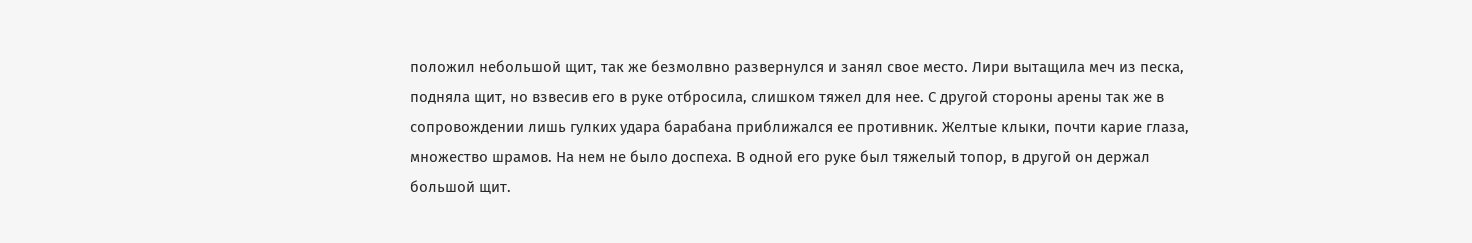положил небольшой щит, так же безмолвно развернулся и занял свое место. Лири вытащила меч из песка, подняла щит, но взвесив его в руке отбросила, слишком тяжел для нее. С другой стороны арены так же в сопровождении лишь гулких удара барабана приближался ее противник. Желтые клыки, почти карие глаза, множество шрамов. На нем не было доспеха. В одной его руке был тяжелый топор, в другой он держал большой щит.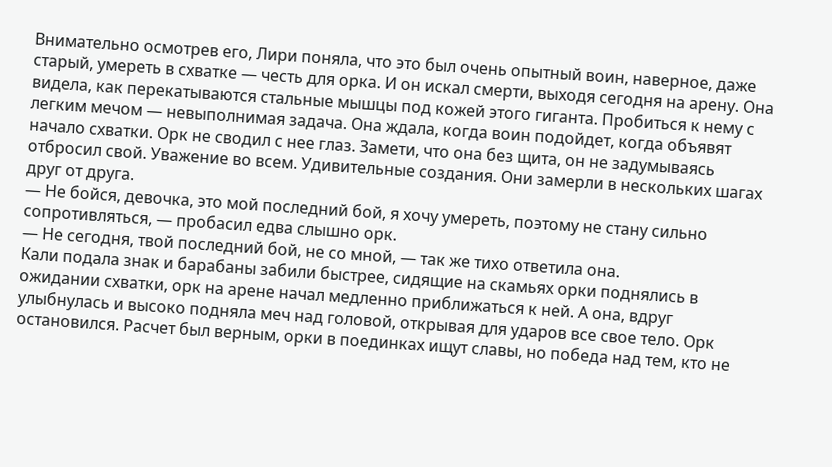Внимательно осмотрев его, Лири поняла, что это был очень опытный воин, наверное, даже старый, умереть в схватке — честь для орка. И он искал смерти, выходя сегодня на арену. Она видела, как перекатываются стальные мышцы под кожей этого гиганта. Пробиться к нему с легким мечом — невыполнимая задача. Она ждала, когда воин подойдет, когда объявят начало схватки. Орк не сводил с нее глаз. Замети, что она без щита, он не задумываясь отбросил свой. Уважение во всем. Удивительные создания. Они замерли в нескольких шагах друг от друга.
— Не бойся, девочка, это мой последний бой, я хочу умереть, поэтому не стану сильно сопротивляться, — пробасил едва слышно орк.
— Не сегодня, твой последний бой, не со мной, — так же тихо ответила она.
Кали подала знак и барабаны забили быстрее, сидящие на скамьях орки поднялись в ожидании схватки, орк на арене начал медленно приближаться к ней. А она, вдруг улыбнулась и высоко подняла меч над головой, открывая для ударов все свое тело. Орк остановился. Расчет был верным, орки в поединках ищут славы, но победа над тем, кто не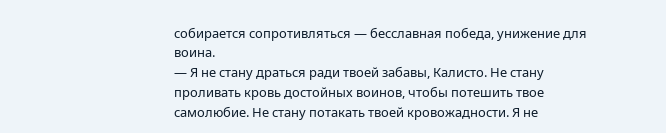собирается сопротивляться — бесславная победа, унижение для воина.
— Я не стану драться ради твоей забавы, Калисто. Не стану проливать кровь достойных воинов, чтобы потешить твое самолюбие. Не стану потакать твоей кровожадности. Я не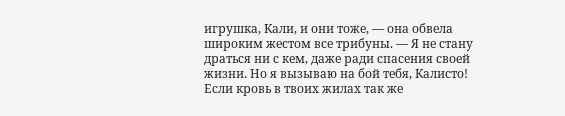игрушка, Кали, и они тоже, — она обвела широким жестом все трибуны. — Я не стану драться ни с кем, даже ради спасения своей жизни. Но я вызываю на бой тебя, Калисто! Если кровь в твоих жилах так же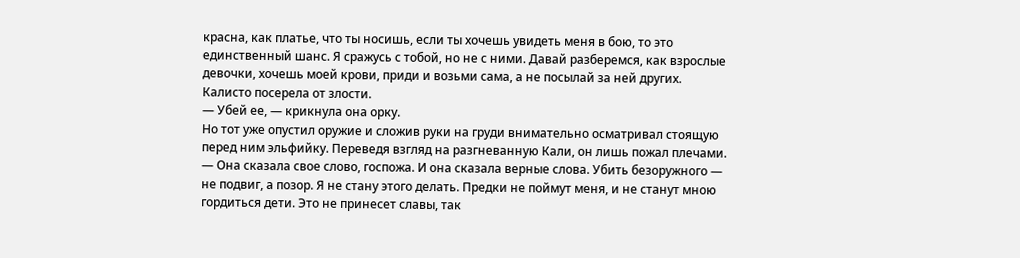красна, как платье, что ты носишь, если ты хочешь увидеть меня в бою, то это единственный шанс. Я сражусь с тобой, но не с ними. Давай разберемся, как взрослые девочки, хочешь моей крови, приди и возьми сама, а не посылай за ней других.
Калисто посерела от злости.
— Убей ее, — крикнула она орку.
Но тот уже опустил оружие и сложив руки на груди внимательно осматривал стоящую перед ним эльфийку. Переведя взгляд на разгневанную Кали, он лишь пожал плечами.
— Она сказала свое слово, госпожа. И она сказала верные слова. Убить безоружного — не подвиг, а позор. Я не стану этого делать. Предки не поймут меня, и не станут мною гордиться дети. Это не принесет славы, так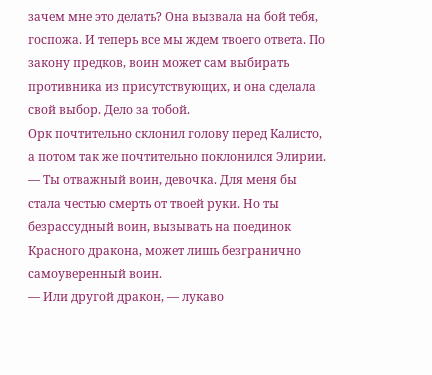зачем мне это делать? Она вызвала на бой тебя, госпожа. И теперь все мы ждем твоего ответа. По закону предков, воин может сам выбирать противника из присутствующих, и она сделала свой выбор. Дело за тобой.
Орк почтительно склонил голову перед Калисто, а потом так же почтительно поклонился Элирии.
— Ты отважный воин, девочка. Для меня бы стала честью смерть от твоей руки. Но ты безрассудный воин, вызывать на поединок Красного дракона, может лишь безгранично самоуверенный воин.
— Или другой дракон, — лукаво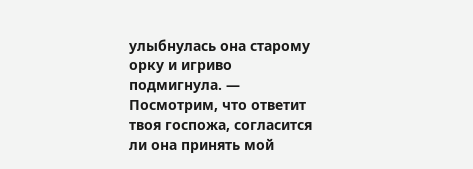улыбнулась она старому орку и игриво подмигнула. — Посмотрим, что ответит твоя госпожа, согласится ли она принять мой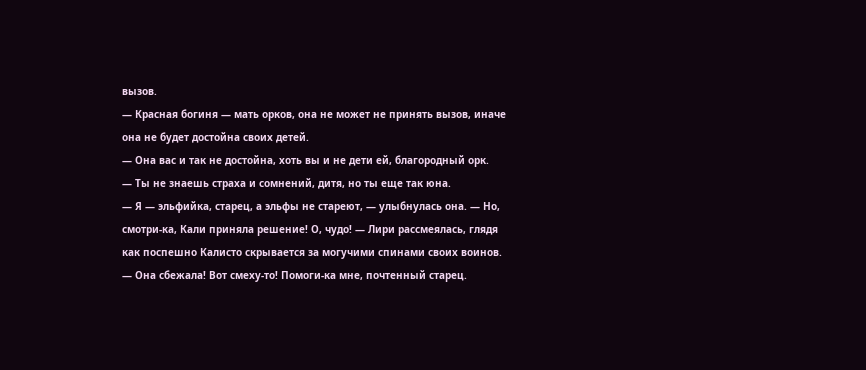вызов.
— Красная богиня — мать орков, она не может не принять вызов, иначе она не будет достойна своих детей.
— Она вас и так не достойна, хоть вы и не дети ей, благородный орк.
— Ты не знаешь страха и сомнений, дитя, но ты еще так юна.
— Я — эльфийка, старец, а эльфы не стареют, — улыбнулась она. — Но, смотри-ка, Кали приняла решение! О, чудо! — Лири рассмеялась, глядя как поспешно Калисто скрывается за могучими спинами своих воинов. — Она сбежала! Вот смеху-то! Помоги-ка мне, почтенный старец.